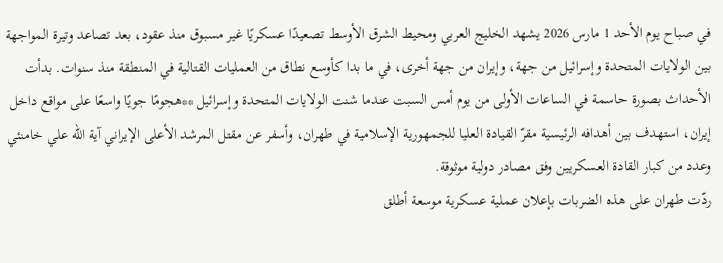في صباح يوم الأحد 1 مارس 2026 يشهد الخليج العربي ومحيط الشرق الأوسط تصعيدًا عسكريًا غير مسبوق منذ عقود، بعد تصاعد وتيرة المواجهة بين الولايات المتحدة وإسرائيل من جهة، وإيران من جهة أخرى، في ما بدا كأوسع نطاق من العمليات القتالية في المنطقة منذ سنوات. بدأت الأحداث بصورة حاسمة في الساعات الأولى من يوم أمس السبت عندما شنت الولايات المتحدة وإسرائيل **هجومًا جويًا واسعًا على مواقع داخل إيران، استهدف بين أهدافه الرئيسية مقرّ القيادة العليا للجمهورية الإسلامية في طهران، وأسفر عن مقتل المرشد الأعلى الإيراني آية الله علي خامنئي وعدد من كبار القادة العسكريين وفق مصادر دولية موثوقة.
ردّت طهران على هذه الضربات بإعلان عملية عسكرية موسعة أطلق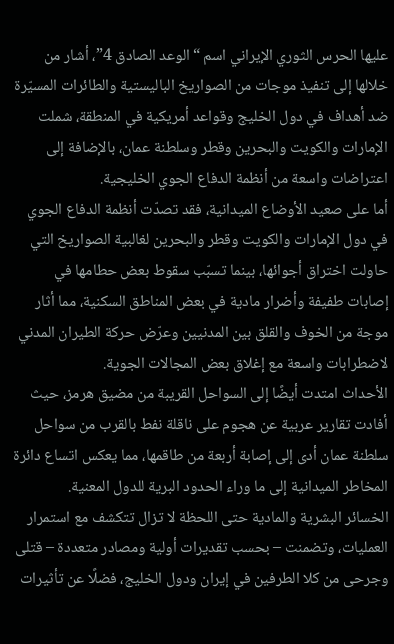عليها الحرس الثوري الإيراني اسم “الوعد الصادق 4”، أشار من خلالها إلى تنفيذ موجات من الصواريخ الباليستية والطائرات المسيّرة ضد أهداف في دول الخليج وقواعد أمريكية في المنطقة، شملت الإمارات والكويت والبحرين وقطر وسلطنة عمان، بالإضافة إلى اعتراضات واسعة من أنظمة الدفاع الجوي الخليجية.
أما على صعيد الأوضاع الميدانية، فقد تصدّت أنظمة الدفاع الجوي في دول الإمارات والكويت وقطر والبحرين لغالبية الصواريخ التي حاولت اختراق أجوائها، بينما تسبّب سقوط بعض حطامها في إصابات طفيفة وأضرار مادية في بعض المناطق السكنية، مما أثار موجة من الخوف والقلق بين المدنيين وعرّض حركة الطيران المدني لاضطرابات واسعة مع إغلاق بعض المجالات الجوية.
الأحداث امتدت أيضًا إلى السواحل القريبة من مضيق هرمز، حيث أفادت تقارير عربية عن هجوم على ناقلة نفط بالقرب من سواحل سلطنة عمان أدى إلى إصابة أربعة من طاقمها، مما يعكس اتساع دائرة المخاطر الميدانية إلى ما وراء الحدود البرية للدول المعنية.
الخسائر البشرية والمادية حتى اللحظة لا تزال تتكشف مع استمرار العمليات، وتضمنت – بحسب تقديرات أولية ومصادر متعددة – قتلى وجرحى من كلا الطرفين في إيران ودول الخليج، فضلًا عن تأثيرات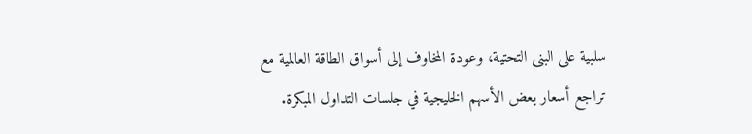سلبية على البنى التحتية، وعودة المخاوف إلى أسواق الطاقة العالمية مع تراجع أسعار بعض الأسهم الخليجية في جلسات التداول المبكرة.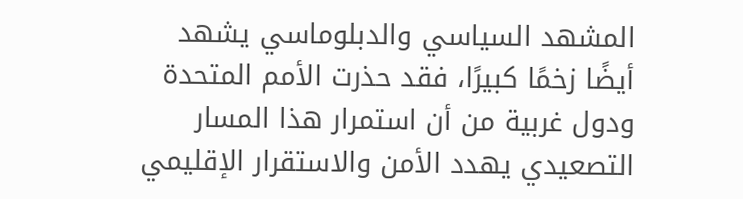المشهد السياسي والدبلوماسي يشهد أيضًا زخمًا كبيرًا، فقد حذرت الأمم المتحدة ودول غربية من أن استمرار هذا المسار التصعيدي يهدد الأمن والاستقرار الإقليمي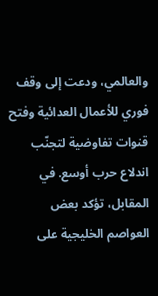والعالمي، ودعت إلى وقف فوري للأعمال العدائية وفتح قنوات تفاوضية لتجنّب اندلاع حرب أوسع. في المقابل، تؤكد بعض العواصم الخليجية على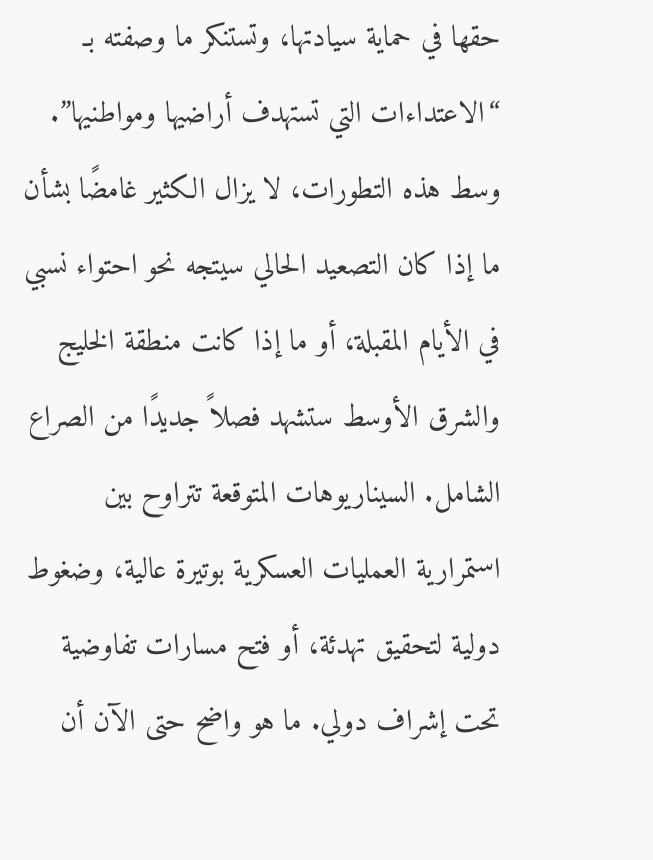حقها في حماية سيادتها، وتستنكر ما وصفته بـ “الاعتداءات التي تستهدف أراضيها ومواطنيها”.
وسط هذه التطورات، لا يزال الكثير غامضًا بشأن ما إذا كان التصعيد الحالي سيتجه نحو احتواء نسبي في الأيام المقبلة، أو ما إذا كانت منطقة الخليج والشرق الأوسط ستشهد فصلاً جديدًا من الصراع الشامل. السيناريوهات المتوقعة تتراوح بين استمرارية العمليات العسكرية بوتيرة عالية، وضغوط دولية لتحقيق تهدئة، أو فتح مسارات تفاوضية تحت إشراف دولي. ما هو واضح حتى الآن أن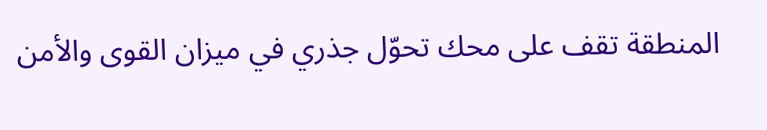المنطقة تقف على محك تحوّل جذري في ميزان القوى والأمن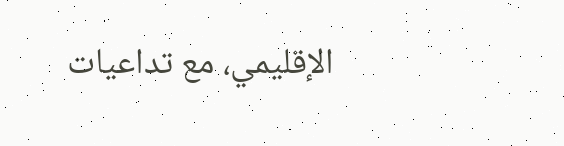الإقليمي، مع تداعيات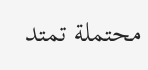محتملة تمتد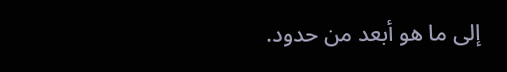إلى ما هو أبعد من حدود.